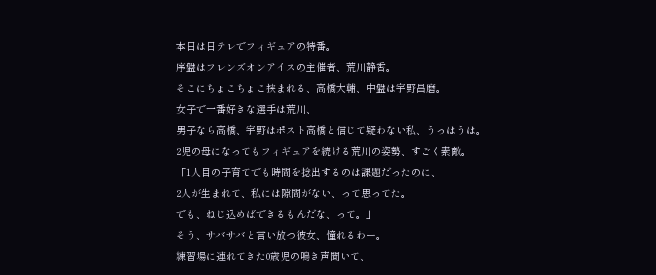本日は日テレでフィギュアの特番。
序盤はフレンズオンアイスの主催者、荒川静香。
そこにちょこちょこ挟まれる、高橋大輔、中盤は宇野昌磨。
女子で一番好きな選手は荒川、
男子なら高橋、宇野はポスト高橋と信じて疑わない私、うっはうは。
2児の母になってもフィギュアを続ける荒川の姿勢、すごく素敵。
「1人目の子育てでも時間を捻出するのは課題だったのに、
2人が生まれて、私には隙間がない、って思ってた。
でも、ねじ込めばできるもんだな、って。」
そう、サバサバと言い放つ彼女、憧れるわー。
練習場に連れてきた0歳児の鳴き声聞いて、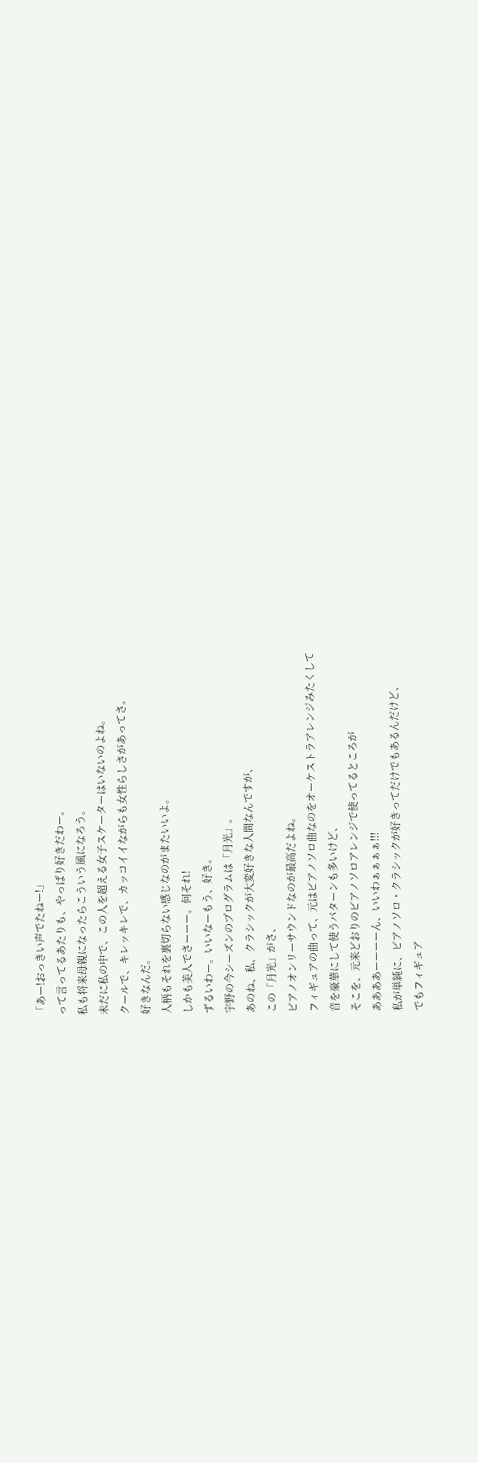「あー!おっきい声でたねー!」
って言ってるあたりも、やっぱり好きだわー。
私も将来母親になったらこういう風になろう。
未だに私の中で、この人を超える女子スケーターはいないのよね。
クールで、キレッキレで、カッコイイながらも女性らしさがあってさ。
好きなんだ。
人柄もそれを裏切らない感じなのがまたいいよ。
しかも美人でさーーー。何それ!
ずるいわー。いいなーもう、好き。
宇野の今シーズンのプログラムは「月光」。
あのね、私、クラシックが大変好きな人間なんですが、
この「月光」がさ、
ピアノオンリーサウンドなのが最高だよね。
フィギュアの曲って、元はピアノソロ曲なのをオーケストラアレンジみたくして
音を豪華にして使うパターンも多いけど、
そこを、元来どおりのピアノソロアレンジで使ってるところが
ああああーーーーん、いいわぁぁぁぁ!!!
私が単純に、ピアノソロ・クラシックが好きってだけでもあるんだけど、
でもフィギュア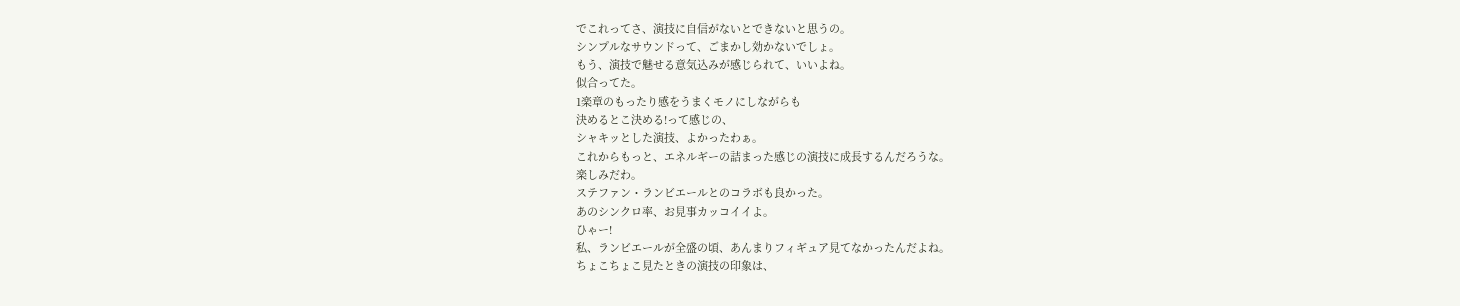でこれってさ、演技に自信がないとできないと思うの。
シンプルなサウンドって、ごまかし効かないでしょ。
もう、演技で魅せる意気込みが感じられて、いいよね。
似合ってた。
1楽章のもったり感をうまくモノにしながらも
決めるとこ決める!って感じの、
シャキッとした演技、よかったわぁ。
これからもっと、エネルギーの詰まった感じの演技に成長するんだろうな。
楽しみだわ。
ステファン・ランビエールとのコラボも良かった。
あのシンクロ率、お見事カッコイイよ。
ひゃー!
私、ランビエールが全盛の頃、あんまりフィギュア見てなかったんだよね。
ちょこちょこ見たときの演技の印象は、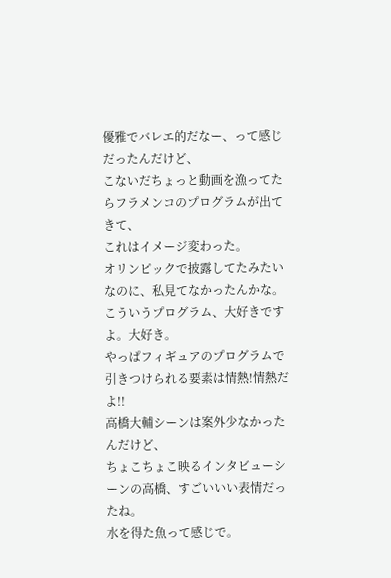優雅でバレエ的だなー、って感じだったんだけど、
こないだちょっと動画を漁ってたらフラメンコのプログラムが出てきて、
これはイメージ変わった。
オリンピックで披露してたみたいなのに、私見てなかったんかな。
こういうプログラム、大好きですよ。大好き。
やっぱフィギュアのプログラムで引きつけられる要素は情熱!情熱だよ!!
高橋大輔シーンは案外少なかったんだけど、
ちょこちょこ映るインタビューシーンの高橋、すごいいい表情だったね。
水を得た魚って感じで。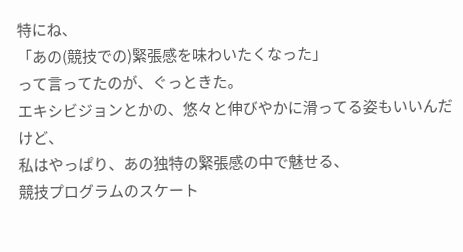特にね、
「あの(競技での)緊張感を味わいたくなった」
って言ってたのが、ぐっときた。
エキシビジョンとかの、悠々と伸びやかに滑ってる姿もいいんだけど、
私はやっぱり、あの独特の緊張感の中で魅せる、
競技プログラムのスケート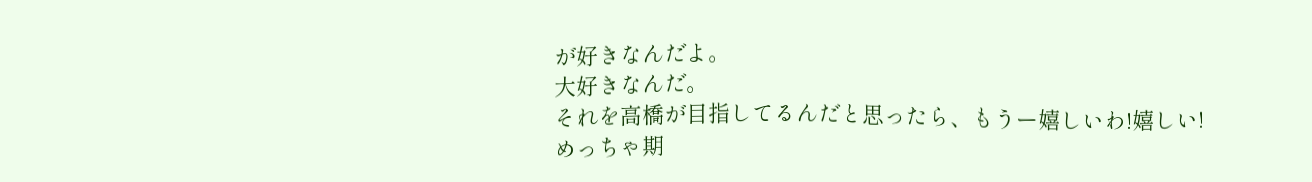が好きなんだよ。
大好きなんだ。
それを高橋が目指してるんだと思ったら、もうー嬉しいわ!嬉しい!
めっちゃ期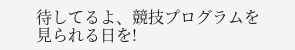待してるよ、競技プログラムを見られる日を!